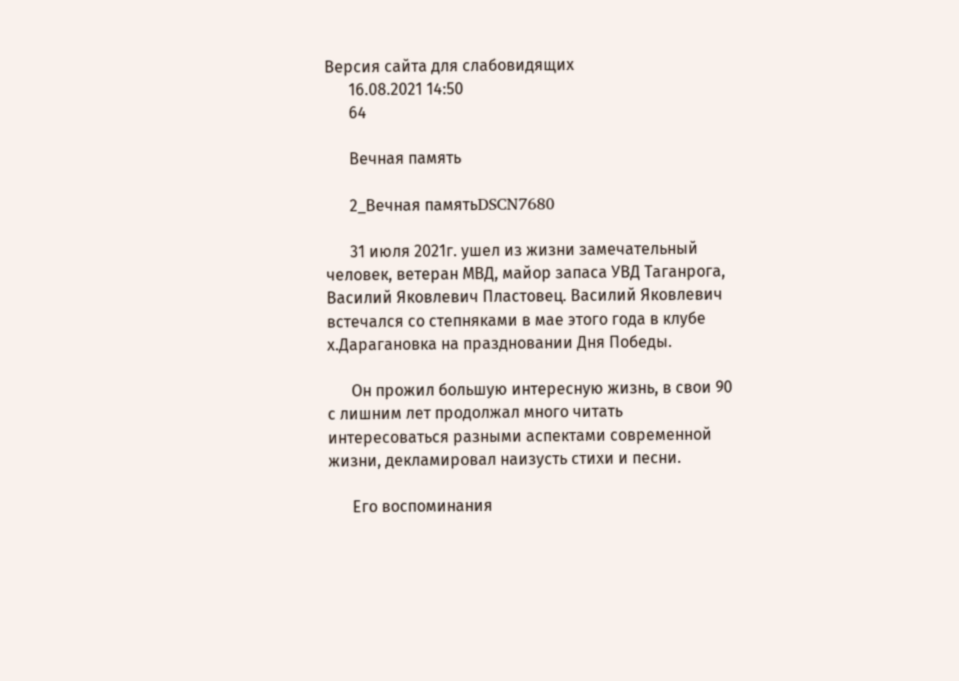Версия сайта для слабовидящих
      16.08.2021 14:50
      64

      Вечная память

      2_Вечная памятьDSCN7680

      31 июля 2021г. ушел из жизни замечательный человек, ветеран МВД, майор запаса УВД Таганрога, Василий Яковлевич Пластовец. Василий Яковлевич встечался со степняками в мае этого года в клубе х.Дарагановка на праздновании Дня Победы.

      Он прожил большую интересную жизнь, в свои 90 с лишним лет продолжал много читать интересоваться разными аспектами современной жизни, декламировал наизусть стихи и песни.

      Его воспоминания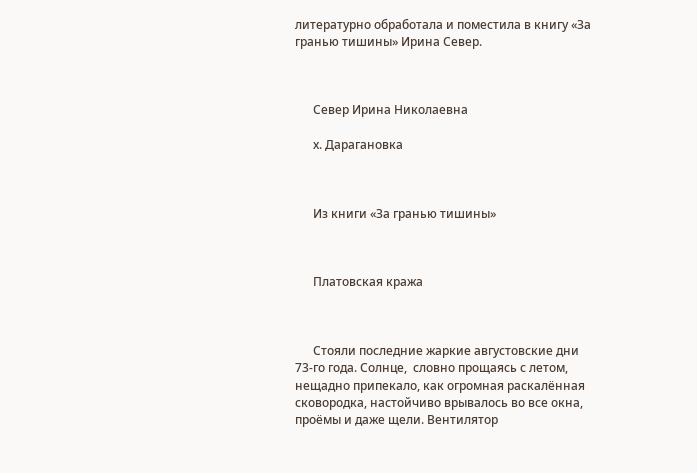литературно обработала и поместила в книгу «За гранью тишины» Ирина Север.



      Север Ирина Николаевна

      х. Дарагановка



      Из книги «За гранью тишины»



      Платовская кража



      Стояли последние жаркие августовские дни 73-го года. Солнце,  словно прощаясь с летом, нещадно припекало, как огромная раскалённая сковородка, настойчиво врывалось во все окна, проёмы и даже щели. Вентилятор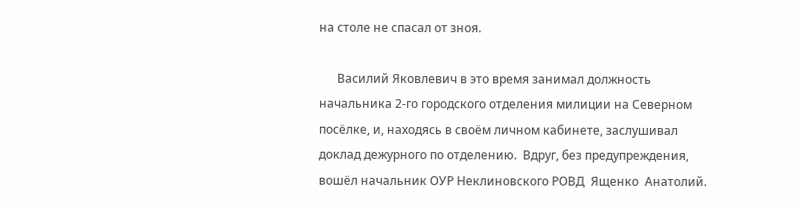на столе не спасал от зноя.

      Василий Яковлевич в это время занимал должность начальника 2-го городского отделения милиции на Северном посёлке, и, находясь в своём личном кабинете, заслушивал доклад дежурного по отделению.  Вдруг, без предупреждения, вошёл начальник ОУР Неклиновского РОВД  Ященко  Анатолий.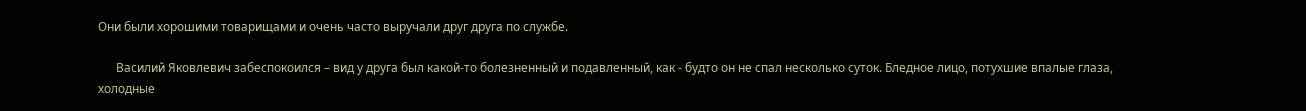Они были хорошими товарищами и очень часто выручали друг друга по службе.

      Василий Яковлевич забеспокоился – вид у друга был какой-то болезненный и подавленный, как - будто он не спал несколько суток. Бледное лицо, потухшие впалые глаза, холодные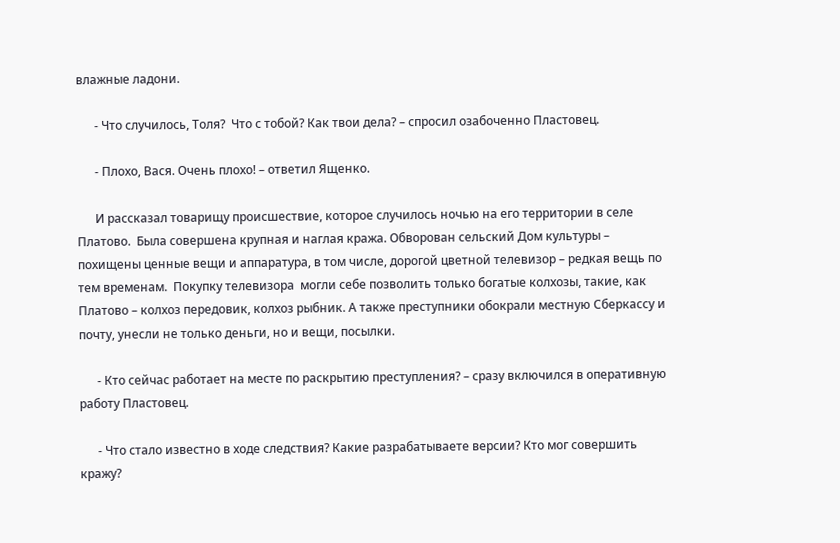влажные ладони.

      - Что случилось, Толя?  Что с тобой? Как твои дела? – спросил озабоченно Пластовец.

      - Плохо, Вася. Очень плохо! – ответил Ященко.

      И рассказал товарищу происшествие, которое случилось ночью на его территории в селе Платово.  Была совершена крупная и наглая кража. Обворован сельский Дом культуры – похищены ценные вещи и аппаратура, в том числе, дорогой цветной телевизор – редкая вещь по тем временам.  Покупку телевизора  могли себе позволить только богатые колхозы, такие, как Платово – колхоз передовик, колхоз рыбник. А также преступники обокрали местную Сберкассу и почту, унесли не только деньги, но и вещи, посылки.

      - Кто сейчас работает на месте по раскрытию преступления? – сразу включился в оперативную работу Пластовец.

      - Что стало известно в ходе следствия? Какие разрабатываете версии? Кто мог совершить кражу?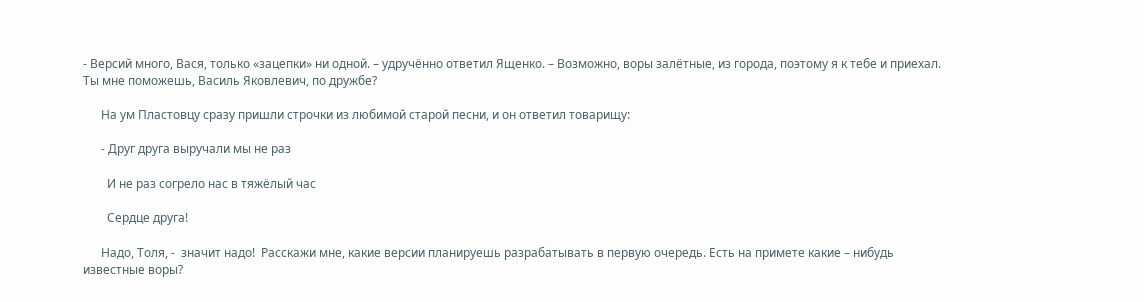- Версий много, Вася, только «зацепки» ни одной. – удручённо ответил Ященко. – Возможно, воры залётные, из города, поэтому я к тебе и приехал. Ты мне поможешь, Василь Яковлевич, по дружбе?

      На ум Пластовцу сразу пришли строчки из любимой старой песни, и он ответил товарищу:

      - Друг друга выручали мы не раз

        И не раз согрело нас в тяжёлый час

        Сердце друга!

      Надо, Толя, -  значит надо!  Расскажи мне, какие версии планируешь разрабатывать в первую очередь. Есть на примете какие – нибудь известные воры?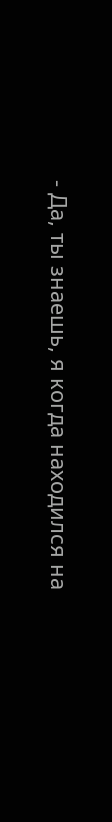- Да, ты знаешь, я когда находился на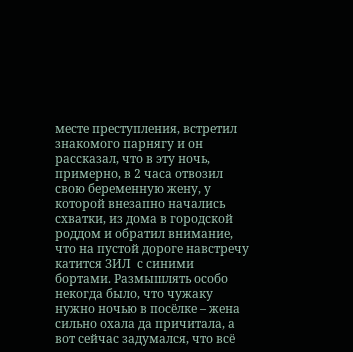месте преступления, встретил знакомого парнягу и он рассказал, что в эту ночь, примерно, в 2 часа отвозил свою беременную жену, у которой внезапно начались схватки, из дома в городской роддом и обратил внимание, что на пустой дороге навстречу катится ЗИЛ  с синими бортами. Размышлять особо некогда было, что чужаку нужно ночью в посёлке – жена сильно охала да причитала, а вот сейчас задумался, что всё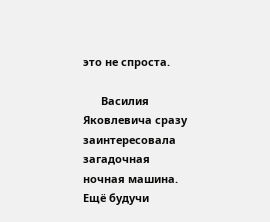это не спроста.

      Василия Яковлевича сразу заинтересовала загадочная ночная машина. Ещё будучи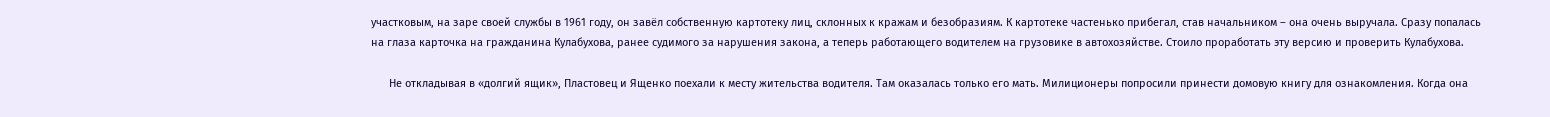участковым, на заре своей службы в 1961 году, он завёл собственную картотеку лиц, склонных к кражам и безобразиям. К картотеке частенько прибегал, став начальником – она очень выручала. Сразу попалась на глаза карточка на гражданина Кулабухова, ранее судимого за нарушения закона, а теперь работающего водителем на грузовике в автохозяйстве. Стоило проработать эту версию и проверить Кулабухова.

      Не откладывая в «долгий ящик», Пластовец и Ященко поехали к месту жительства водителя. Там оказалась только его мать. Милиционеры попросили принести домовую книгу для ознакомления. Когда она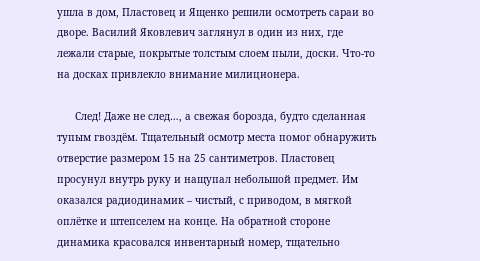ушла в дом, Пластовец и Ященко решили осмотреть сараи во дворе. Василий Яковлевич заглянул в один из них, где лежали старые, покрытые толстым слоем пыли, доски. Что-то на досках привлекло внимание милиционера.

      След! Даже не след…, а свежая борозда, будто сделанная тупым гвоздём. Тщательный осмотр места помог обнаружить отверстие размером 15 на 25 сантиметров. Пластовец просунул внутрь руку и нащупал небольшой предмет. Им оказался радиодинамик – чистый, с приводом, в мягкой оплётке и штепселем на конце. На обратной стороне динамика красовался инвентарный номер, тщательно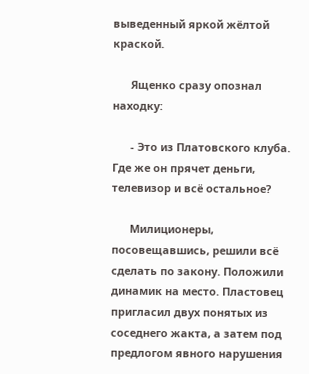выведенный яркой жёлтой краской.

      Ященко сразу опознал находку:

      - Это из Платовского клуба. Где же он прячет деньги, телевизор и всё остальное?

      Милиционеры, посовещавшись, решили всё сделать по закону. Положили динамик на место. Пластовец пригласил двух понятых из соседнего жакта, а затем под предлогом явного нарушения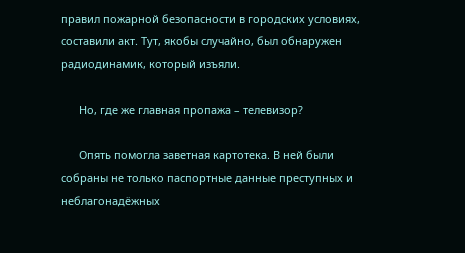правил пожарной безопасности в городских условиях, составили акт. Тут, якобы случайно, был обнаружен радиодинамик, который изъяли.

      Но, где же главная пропажа – телевизор?

      Опять помогла заветная картотека. В ней были собраны не только паспортные данные преступных и неблагонадёжных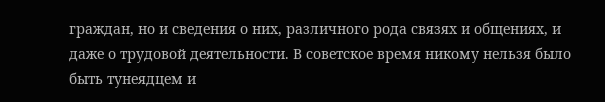граждан, но и сведения о них, различного рода связях и общениях, и даже о трудовой деятельности. В советское время никому нельзя было быть тунеядцем и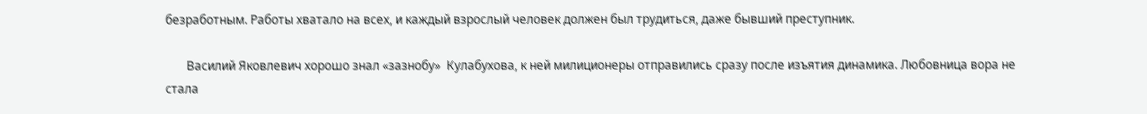безработным. Работы хватало на всех, и каждый взрослый человек должен был трудиться, даже бывший преступник.

       Василий Яковлевич хорошо знал «зазнобу»  Кулабухова, к ней милиционеры отправились сразу после изъятия динамика. Любовница вора не стала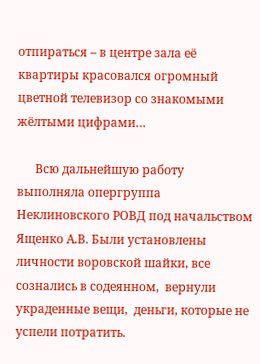отпираться – в центре зала её квартиры красовался огромный цветной телевизор со знакомыми жёлтыми цифрами…

      Всю дальнейшую работу выполняла опергруппа Неклиновского РОВД под начальством Ященко А.В. Были установлены личности воровской шайки, все сознались в содеянном,  вернули украденные вещи,  деньги, которые не успели потратить.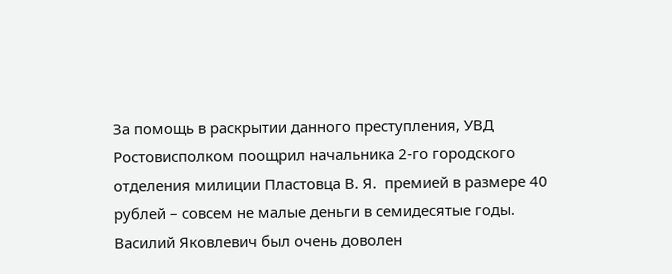За помощь в раскрытии данного преступления, УВД  Ростовисполком поощрил начальника 2-го городского отделения милиции Пластовца В. Я.  премией в размере 40 рублей – совсем не малые деньги в семидесятые годы. Василий Яковлевич был очень доволен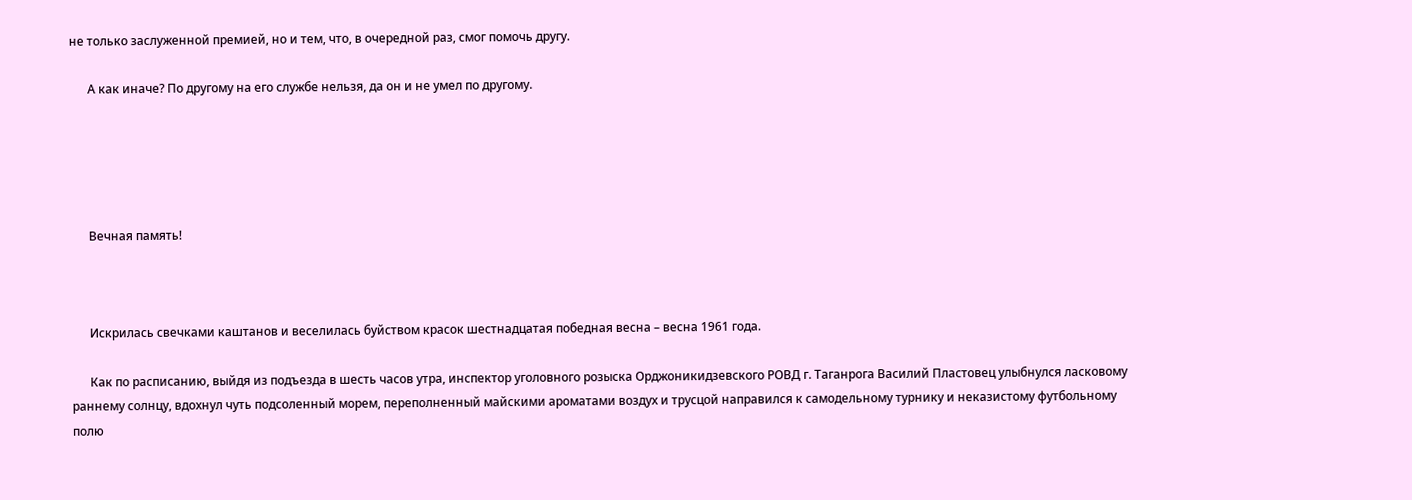не только заслуженной премией, но и тем, что, в очередной раз, смог помочь другу.

      А как иначе? По другому на его службе нельзя, да он и не умел по другому.





      Вечная память!



      Искрилась свечками каштанов и веселилась буйством красок шестнадцатая победная весна – весна 1961 года.

      Как по расписанию, выйдя из подъезда в шесть часов утра, инспектор уголовного розыска Орджоникидзевского РОВД г. Таганрога Василий Пластовец улыбнулся ласковому раннему солнцу, вдохнул чуть подсоленный морем, переполненный майскими ароматами воздух и трусцой направился к самодельному турнику и неказистому футбольному полю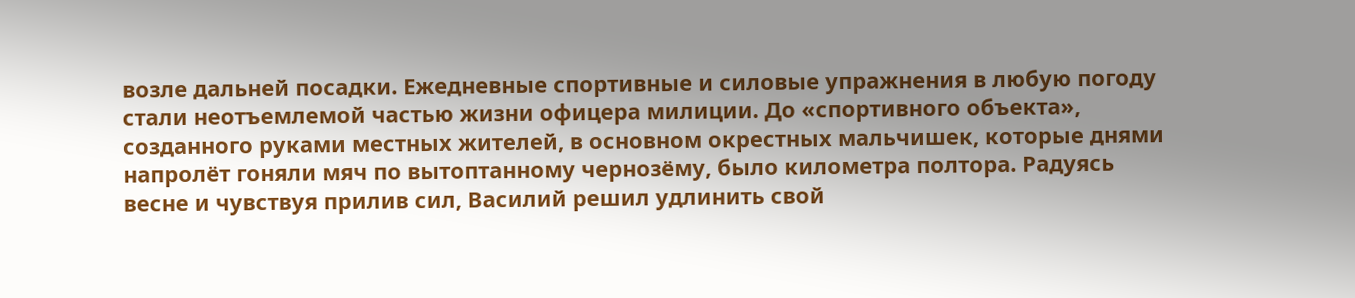возле дальней посадки. Ежедневные спортивные и силовые упражнения в любую погоду стали неотъемлемой частью жизни офицера милиции. До «спортивного объекта», созданного руками местных жителей, в основном окрестных мальчишек, которые днями напролёт гоняли мяч по вытоптанному чернозёму, было километра полтора. Радуясь весне и чувствуя прилив сил, Василий решил удлинить свой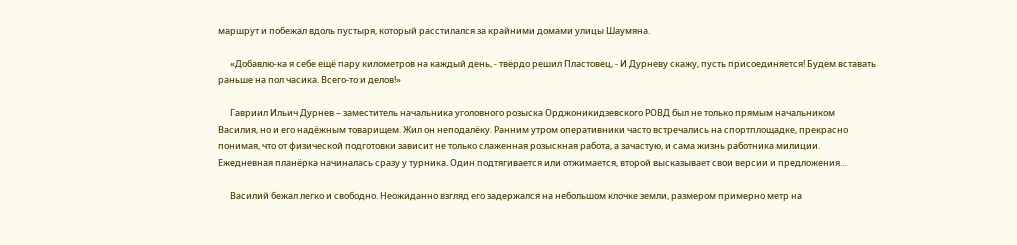маршрут и побежал вдоль пустыря, который расстилался за крайними домами улицы Шаумяна.

      «Добавлю-ка я себе ещё пару километров на каждый день, - твёрдо решил Пластовец, - И Дурневу скажу, пусть присоединяется! Будем вставать раньше на пол часика. Всего-то и делов!»

      Гавриил Ильич Дурнев – заместитель начальника уголовного розыска Орджоникидзевского РОВД был не только прямым начальником Василия, но и его надёжным товарищем. Жил он неподалёку. Ранним утром оперативники часто встречались на спортплощадке, прекрасно понимая, что от физической подготовки зависит не только слаженная розыскная работа, а зачастую, и сама жизнь работника милиции. Ежедневная планёрка начиналась сразу у турника. Один подтягивается или отжимается, второй высказывает свои версии и предложения…

      Василий бежал легко и свободно. Неожиданно взгляд его задержался на небольшом клочке земли, размером примерно метр на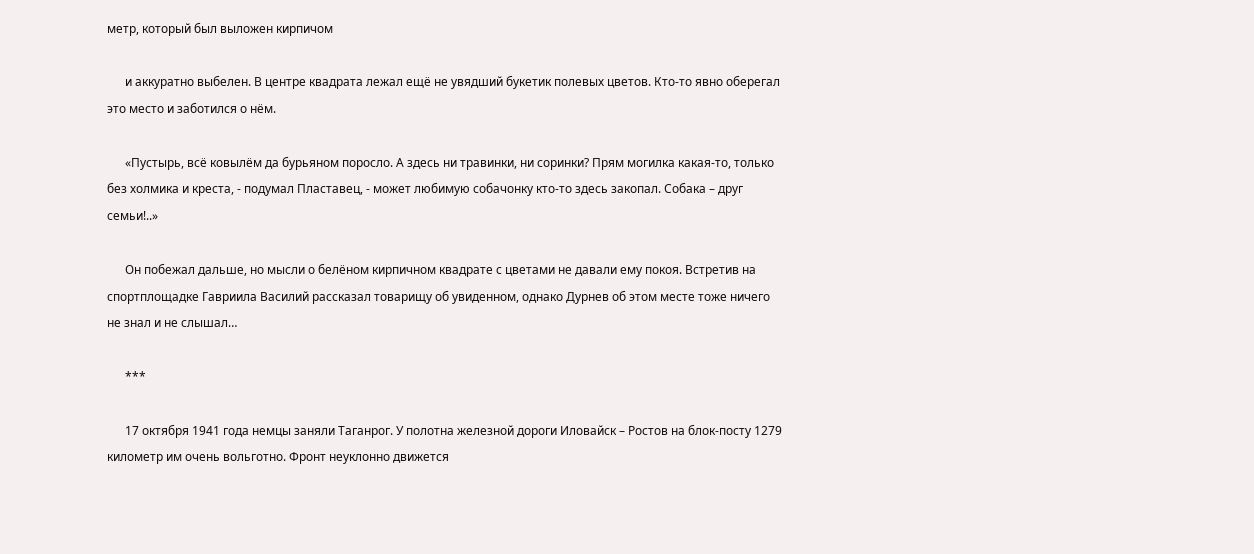метр, который был выложен кирпичом

      и аккуратно выбелен. В центре квадрата лежал ещё не увядший букетик полевых цветов. Кто-то явно оберегал это место и заботился о нём.

      «Пустырь, всё ковылём да бурьяном поросло. А здесь ни травинки, ни соринки? Прям могилка какая-то, только без холмика и креста, - подумал Пластавец, - может любимую собачонку кто-то здесь закопал. Собака – друг семьи!..»

      Он побежал дальше, но мысли о белёном кирпичном квадрате с цветами не давали ему покоя. Встретив на спортплощадке Гавриила Василий рассказал товарищу об увиденном, однако Дурнев об этом месте тоже ничего не знал и не слышал…

      ***

      17 октября 1941 года немцы заняли Таганрог. У полотна железной дороги Иловайск – Ростов на блок-посту 1279 километр им очень вольготно. Фронт неуклонно движется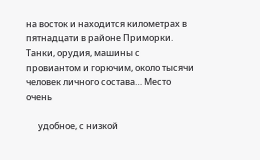на восток и находится километрах в пятнадцати в районе Приморки. Танки, орудия, машины с провиантом и горючим, около тысячи человек личного состава… Место очень

      удобное, с низкой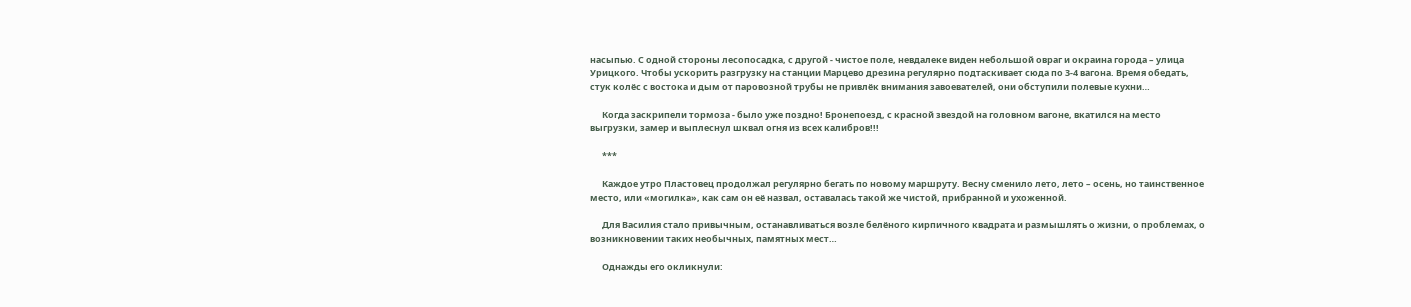насыпью. С одной стороны лесопосадка, с другой - чистое поле, невдалеке виден небольшой овраг и окраина города – улица Урицкого. Чтобы ускорить разгрузку на станции Марцево дрезина регулярно подтаскивает сюда по 3-4 вагона. Время обедать, стук колёс с востока и дым от паровозной трубы не привлёк внимания завоевателей, они обступили полевые кухни…

      Когда заскрипели тормоза - было уже поздно! Бронепоезд, с красной звездой на головном вагоне, вкатился на место выгрузки, замер и выплеснул шквал огня из всех калибров!!!

      ***

      Каждое утро Пластовец продолжал регулярно бегать по новому маршруту. Весну сменило лето, лето – осень, но таинственное место, или «могилка», как сам он её назвал, оставалась такой же чистой, прибранной и ухоженной.

      Для Василия стало привычным, останавливаться возле белёного кирпичного квадрата и размышлять о жизни, о проблемах, о возникновении таких необычных, памятных мест…

      Однажды его окликнули: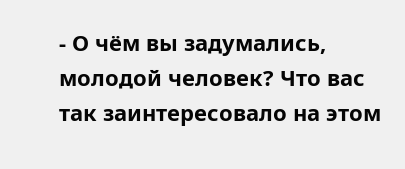- О чём вы задумались, молодой человек? Что вас так заинтересовало на этом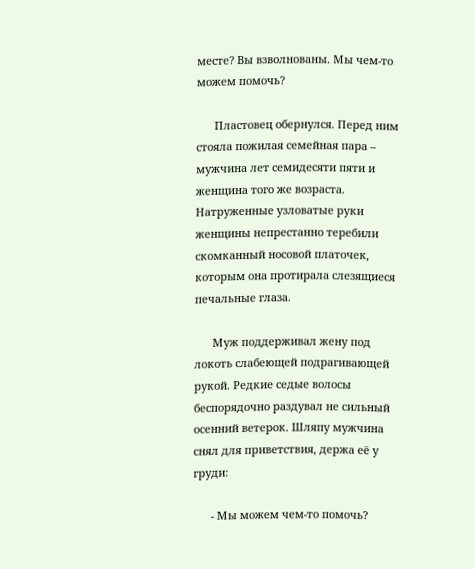месте? Вы взволнованы. Мы чем-то можем помочь?

      Пластовец обернулся. Перед ним стояла пожилая семейная пара – мужчина лет семидесяти пяти и женщина того же возраста. Натруженные узловатые руки женщины непрестанно теребили скомканный носовой платочек, которым она протирала слезящиеся печальные глаза.

      Муж поддерживал жену под локоть слабеющей подрагивающей рукой. Редкие седые волосы беспорядочно раздувал не сильный осенний ветерок. Шляпу мужчина снял для приветствия, держа её у груди:

      - Мы можем чем-то помочь?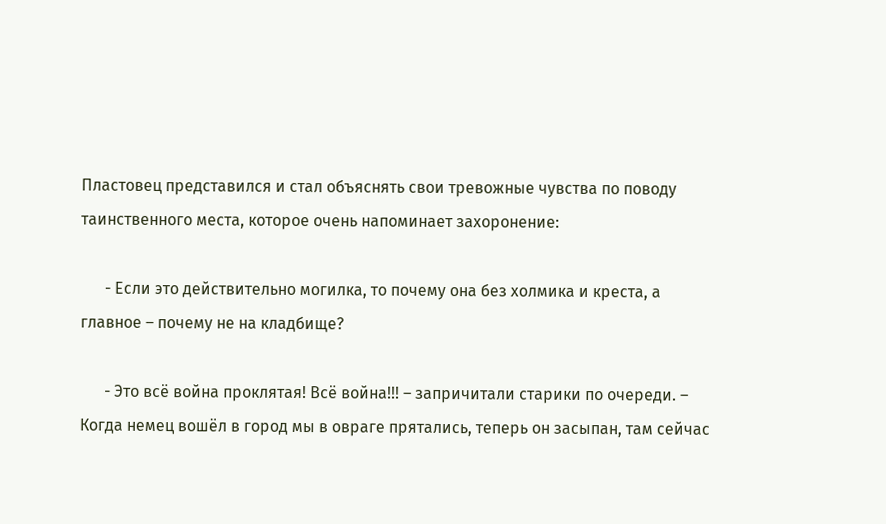Пластовец представился и стал объяснять свои тревожные чувства по поводу таинственного места, которое очень напоминает захоронение:

      - Если это действительно могилка, то почему она без холмика и креста, а главное – почему не на кладбище?

      - Это всё война проклятая! Всё война!!! – запричитали старики по очереди. – Когда немец вошёл в город мы в овраге прятались, теперь он засыпан, там сейчас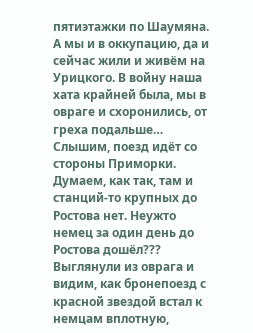пятиэтажки по Шаумяна. А мы и в оккупацию, да и сейчас жили и живём на Урицкого. В войну наша хата крайней была, мы в овраге и схоронились, от греха подальше… Слышим, поезд идёт со стороны Приморки. Думаем, как так, там и станций-то крупных до Ростова нет. Неужто немец за один день до Ростова дошёл??? Выглянули из оврага и видим, как бронепоезд с красной звездой встал к немцам вплотную,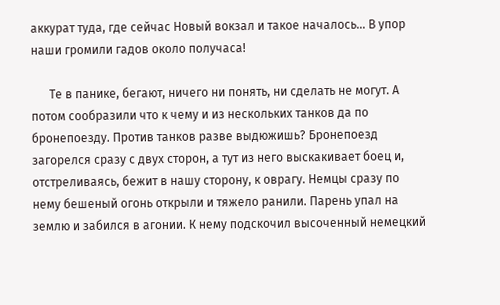аккурат туда, где сейчас Новый вокзал и такое началось… В упор наши громили гадов около получаса!

      Те в панике, бегают, ничего ни понять, ни сделать не могут. А потом сообразили что к чему и из нескольких танков да по бронепоезду. Против танков разве выдюжишь? Бронепоезд загорелся сразу с двух сторон, а тут из него выскакивает боец и, отстреливаясь, бежит в нашу сторону, к оврагу. Немцы сразу по нему бешеный огонь открыли и тяжело ранили. Парень упал на землю и забился в агонии. К нему подскочил высоченный немецкий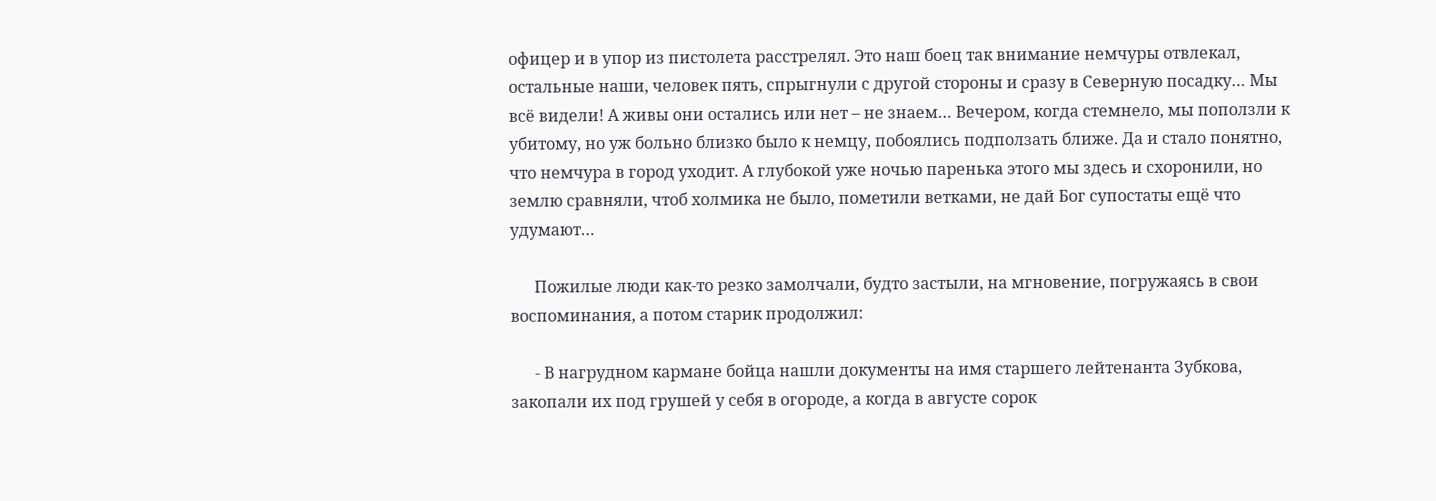офицер и в упор из пистолета расстрелял. Это наш боец так внимание немчуры отвлекал, остальные наши, человек пять, спрыгнули с другой стороны и сразу в Северную посадку… Мы всё видели! А живы они остались или нет – не знаем… Вечером, когда стемнело, мы поползли к убитому, но уж больно близко было к немцу, побоялись подползать ближе. Да и стало понятно, что немчура в город уходит. А глубокой уже ночью паренька этого мы здесь и схоронили, но землю сравняли, чтоб холмика не было, пометили ветками, не дай Бог супостаты ещё что удумают…

      Пожилые люди как-то резко замолчали, будто застыли, на мгновение, погружаясь в свои воспоминания, а потом старик продолжил:

      - В нагрудном кармане бойца нашли документы на имя старшего лейтенанта Зубкова, закопали их под грушей у себя в огороде, а когда в августе сорок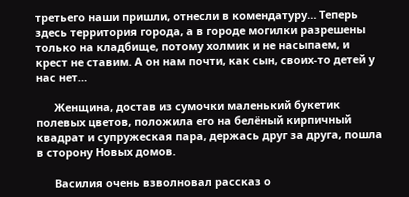третьего наши пришли, отнесли в комендатуру… Теперь здесь территория города, а в городе могилки разрешены только на кладбище, потому холмик и не насыпаем, и крест не ставим. А он нам почти, как сын, своих-то детей у нас нет…

      Женщина, достав из сумочки маленький букетик полевых цветов, положила его на белёный кирпичный квадрат и супружеская пара, держась друг за друга, пошла в сторону Новых домов.

      Василия очень взволновал рассказ о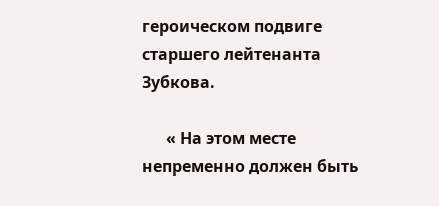героическом подвиге старшего лейтенанта Зубкова.

      « На этом месте непременно должен быть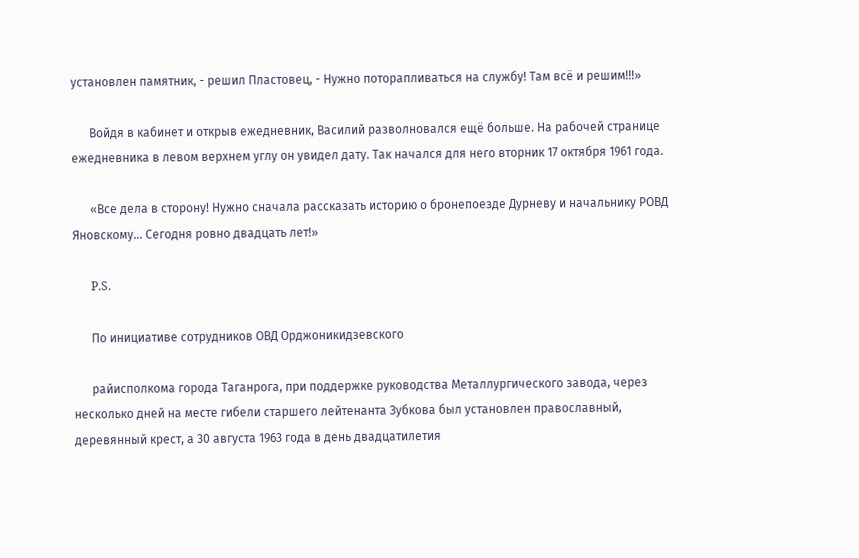установлен памятник, - решил Пластовец, - Нужно поторапливаться на службу! Там всё и решим!!!»

      Войдя в кабинет и открыв ежедневник, Василий разволновался ещё больше. На рабочей странице ежедневника в левом верхнем углу он увидел дату. Так начался для него вторник 17 октября 1961 года.

      «Все дела в сторону! Нужно сначала рассказать историю о бронепоезде Дурневу и начальнику РОВД Яновскому… Сегодня ровно двадцать лет!»

      P.S.

      По инициативе сотрудников ОВД Орджоникидзевского

      райисполкома города Таганрога, при поддержке руководства Металлургического завода, через несколько дней на месте гибели старшего лейтенанта Зубкова был установлен православный, деревянный крест, а 30 августа 1963 года в день двадцатилетия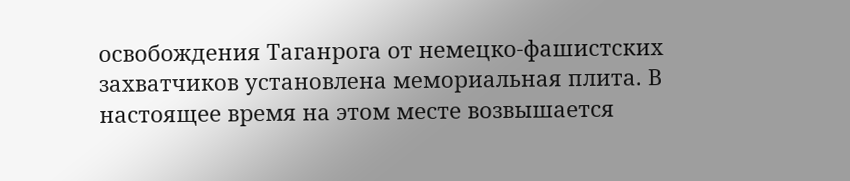освобождения Таганрога от немецко-фашистских захватчиков установлена мемориальная плита. В настоящее время на этом месте возвышается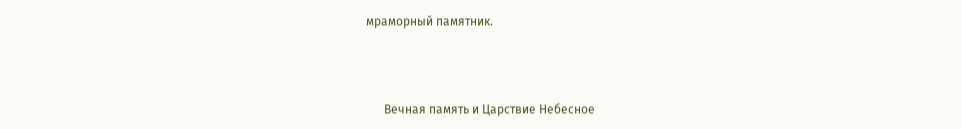мраморный памятник.



      Вечная память и Царствие Небесное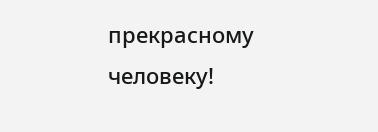прекрасному человеку!